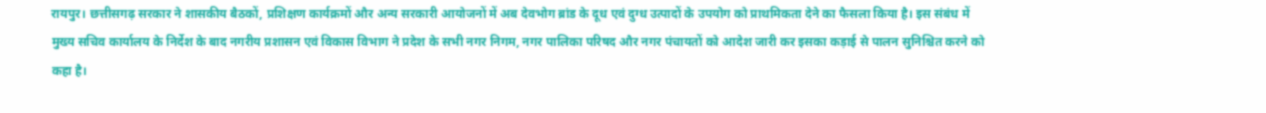रायपुर। छत्तीसगढ़ सरकार ने शासकीय बैठकों, प्रशिक्षण कार्यक्रमों और अन्य सरकारी आयोजनों में अब देवभोग ब्रांड के दूध एवं दुग्ध उत्पादों के उपयोग को प्राथमिकता देने का फैसला किया है। इस संबंध में मुख्य सचिव कार्यालय के निर्देश के बाद नगरीय प्रशासन एवं विकास विभाग ने प्रदेश के सभी नगर निगम, नगर पालिका परिषद और नगर पंचायतों को आदेश जारी कर इसका कड़ाई से पालन सुनिश्चित करने को कहा है।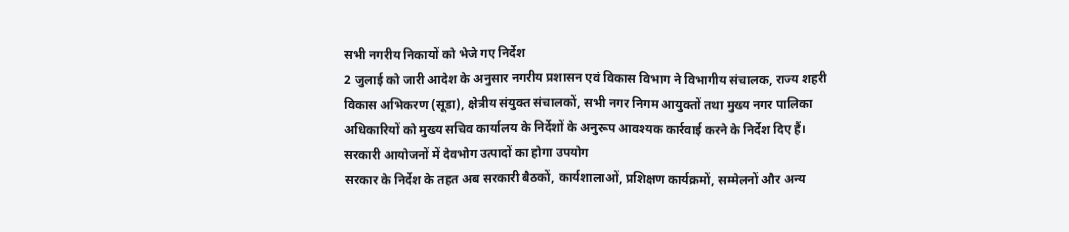सभी नगरीय निकायों को भेजे गए निर्देश
2 जुलाई को जारी आदेश के अनुसार नगरीय प्रशासन एवं विकास विभाग ने विभागीय संचालक, राज्य शहरी विकास अभिकरण (सूडा), क्षेत्रीय संयुक्त संचालकों, सभी नगर निगम आयुक्तों तथा मुख्य नगर पालिका अधिकारियों को मुख्य सचिव कार्यालय के निर्देशों के अनुरूप आवश्यक कार्रवाई करने के निर्देश दिए हैं।
सरकारी आयोजनों में देवभोग उत्पादों का होगा उपयोग
सरकार के निर्देश के तहत अब सरकारी बैठकों, कार्यशालाओं, प्रशिक्षण कार्यक्रमों, सम्मेलनों और अन्य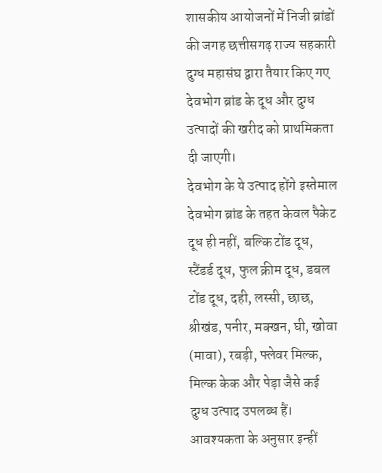शासकीय आयोजनों में निजी ब्रांडों की जगह छत्तीसगढ़ राज्य सहकारी दुग्ध महासंघ द्वारा तैयार किए गए देवभोग ब्रांड के दूध और दुग्ध उत्पादों की खरीद को प्राथमिकता दी जाएगी।
देवभोग के ये उत्पाद होंगे इस्तेमाल
देवभोग ब्रांड के तहत केवल पैकेट दूध ही नहीं, बल्कि टोंड दूध, स्टैंडर्ड दूध, फुल क्रीम दूध, डबल टोंड दूध, दही, लस्सी, छाछ, श्रीखंड, पनीर, मक्खन, घी, खोवा (मावा), रबड़ी, फ्लेवर मिल्क, मिल्क केक और पेड़ा जैसे कई दुग्ध उत्पाद उपलब्ध हैं। आवश्यकता के अनुसार इन्हीं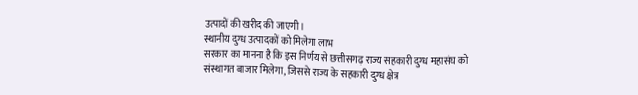उत्पादों की खरीद की जाएगी।
स्थानीय दुग्ध उत्पादकों को मिलेगा लाभ
सरकार का मानना है कि इस निर्णय से छत्तीसगढ़ राज्य सहकारी दुग्ध महासंघ को संस्थागत बाजार मिलेगा, जिससे राज्य के सहकारी दुग्ध क्षेत्र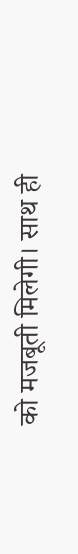को मजबूती मिलेगी। साथ ही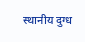स्थानीय दुग्ध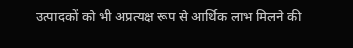उत्पादकों को भी अप्रत्यक्ष रूप से आर्थिक लाभ मिलने की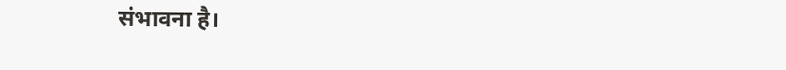संभावना है।